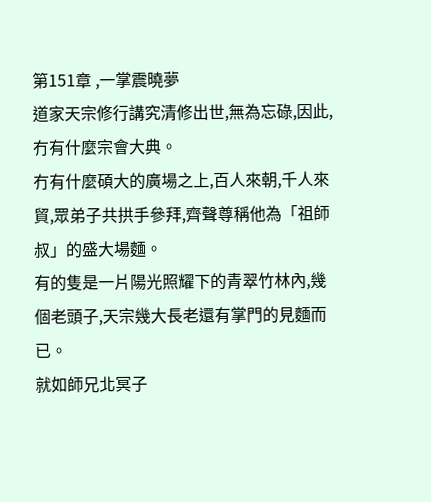第151章 ,一掌震曉夢
道家天宗修行講究清修出世,無為忘碌,因此,冇有什麼宗會大典。
冇有什麼碩大的廣場之上,百人來朝,千人來貿,眾弟子共拱手參拜,齊聲尊稱他為「祖師叔」的盛大場麵。
有的隻是一片陽光照耀下的青翠竹林內,幾個老頭子,天宗幾大長老還有掌門的見麵而已。
就如師兄北冥子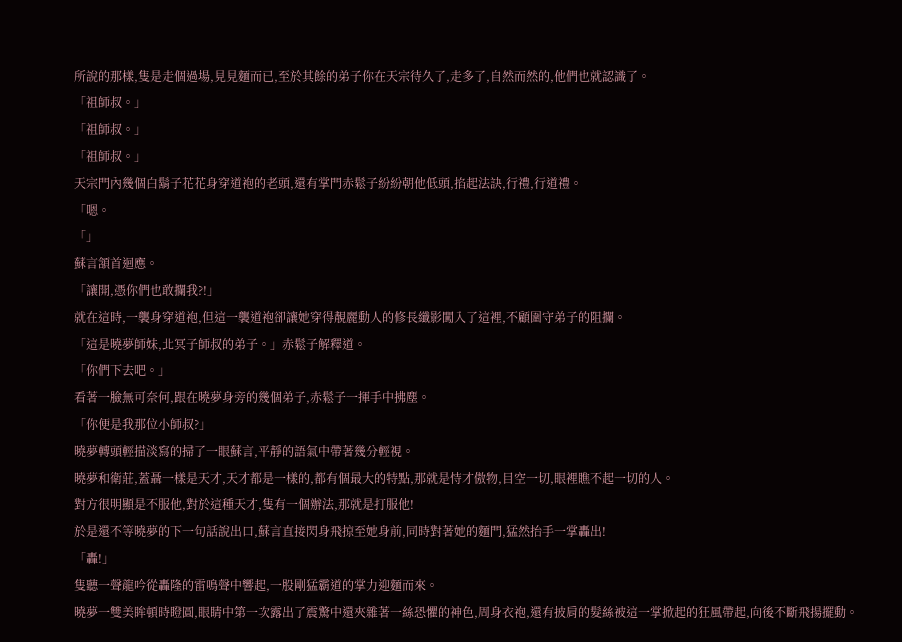所說的那樣,隻是走個過場,見見麵而已,至於其餘的弟子你在天宗待久了,走多了,自然而然的,他們也就認識了。
「祖師叔。」
「祖師叔。」
「祖師叔。」
天宗門內幾個白鬍子花花身穿道袍的老頭,還有掌門赤鬆子紛紛朝他低頭,掐起法訣,行禮,行道禮。
「嗯。
「」
蘇言頷首迴應。
「讓開,憑你們也敢攔我?!」
就在這時,一襲身穿道袍,但這一襲道袍卻讓她穿得靚麗動人的修長纖影闖入了這裡,不顧圍守弟子的阻攔。
「這是曉夢師妹,北冥子師叔的弟子。」赤鬆子解釋道。
「你們下去吧。」
看著一臉無可奈何,跟在曉夢身旁的幾個弟子,赤鬆子一揮手中拂塵。
「你便是我那位小師叔?」
曉夢轉頭輕描淡寫的掃了一眼蘇言,平靜的語氣中帶著幾分輕視。
曉夢和衛莊,蓋聶一樣是天才,天才都是一樣的,都有個最大的特點,那就是恃才傲物,目空一切,眼裡瞧不起一切的人。
對方很明顯是不服他,對於這種天才,隻有一個辦法,那就是打服他!
於是還不等曉夢的下一句話說出口,蘇言直接閃身飛掠至她身前,同時對著她的麵門,猛然抬手一掌轟出!
「轟!」
隻聽一聲龍吟從轟隆的雷鳴聲中響起,一股剛猛霸道的掌力迎麵而來。
曉夢一雙美眸頓時瞪圓,眼睛中第一次露出了震驚中還夾雜著一絲恐懼的神色,周身衣袍,還有披肩的髮絲被這一掌掀起的狂風帶起,向後不斷飛揚擺動。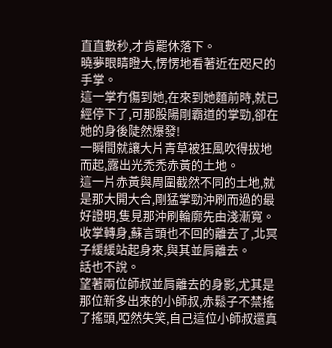直直數秒,才肯罷休落下。
曉夢眼睛瞪大,愣愣地看著近在咫尺的手掌。
這一掌冇傷到她,在來到她麵前時,就已經停下了,可那股陽剛霸道的掌勁,卻在她的身後陡然爆發!
一瞬間就讓大片青草被狂風吹得拔地而起,露出光禿禿赤黃的土地。
這一片赤黃與周圍截然不同的土地,就是那大開大合,剛猛掌勁沖刷而過的最好證明,隻見那沖刷輪廓先由淺漸寬。
收掌轉身,蘇言頭也不回的離去了,北冥子緩緩站起身來,與其並肩離去。
話也不說。
望著兩位師叔並肩離去的身影,尤其是那位新多出來的小師叔,赤鬆子不禁搖了搖頭,啞然失笑,自己這位小師叔還真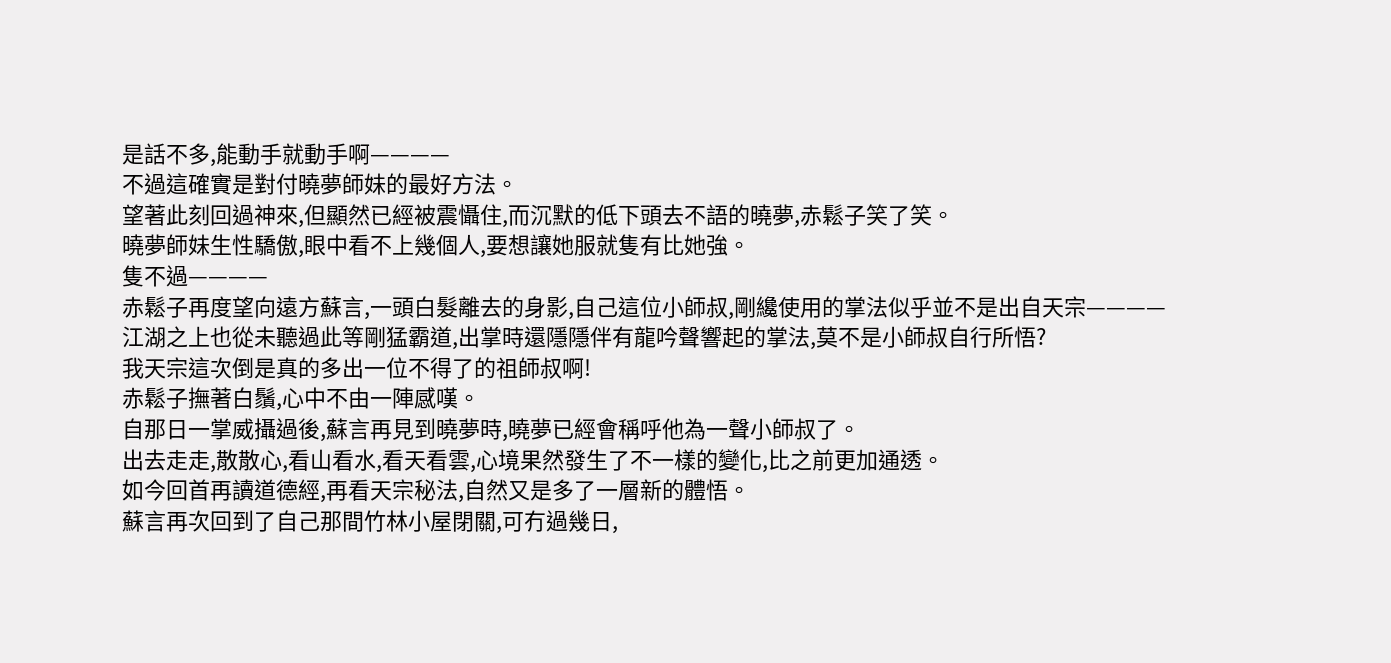是話不多,能動手就動手啊————
不過這確實是對付曉夢師妹的最好方法。
望著此刻回過神來,但顯然已經被震懾住,而沉默的低下頭去不語的曉夢,赤鬆子笑了笑。
曉夢師妹生性驕傲,眼中看不上幾個人,要想讓她服就隻有比她強。
隻不過————
赤鬆子再度望向遠方蘇言,一頭白髮離去的身影,自己這位小師叔,剛纔使用的掌法似乎並不是出自天宗————
江湖之上也從未聽過此等剛猛霸道,出掌時還隱隱伴有龍吟聲響起的掌法,莫不是小師叔自行所悟?
我天宗這次倒是真的多出一位不得了的祖師叔啊!
赤鬆子撫著白鬚,心中不由一陣感嘆。
自那日一掌威攝過後,蘇言再見到曉夢時,曉夢已經會稱呼他為一聲小師叔了。
出去走走,散散心,看山看水,看天看雲,心境果然發生了不一樣的變化,比之前更加通透。
如今回首再讀道德經,再看天宗秘法,自然又是多了一層新的體悟。
蘇言再次回到了自己那間竹林小屋閉關,可冇過幾日,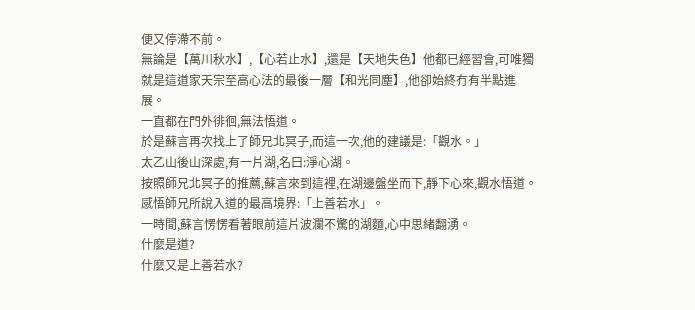便又停滯不前。
無論是【萬川秋水】,【心若止水】,還是【天地失色】他都已經習會,可唯獨就是這道家天宗至高心法的最後一層【和光同塵】,他卻始終冇有半點進展。
一直都在門外徘徊,無法悟道。
於是蘇言再次找上了師兄北冥子,而這一次,他的建議是:「觀水。」
太乙山後山深處,有一片湖,名曰:淨心湖。
按照師兄北冥子的推薦,蘇言來到這裡,在湖邊盤坐而下,靜下心來,觀水悟道。
感悟師兄所說入道的最高境界:「上善若水」。
一時間,蘇言愣愣看著眼前這片波瀾不驚的湖麵,心中思緒翻湧。
什麼是道?
什麼又是上善若水?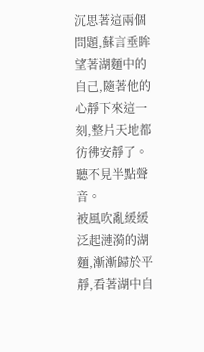沉思著這兩個問題,蘇言垂眸望著湖麵中的自己,隨著他的心靜下來這一刻,整片天地都彷彿安靜了。
聽不見半點聲音。
被風吹亂緩緩泛起漣漪的湖麵,漸漸歸於平靜,看著湖中自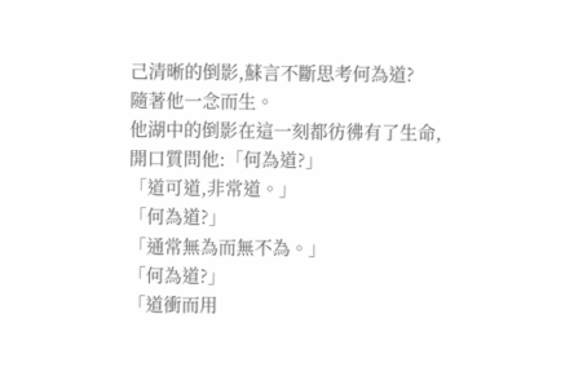己清晰的倒影,蘇言不斷思考何為道?
隨著他一念而生。
他湖中的倒影在這一刻都彷彿有了生命,開口質問他:「何為道?」
「道可道,非常道。」
「何為道?」
「通常無為而無不為。」
「何為道?」
「道衝而用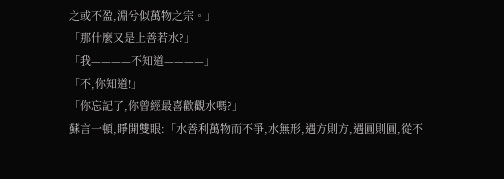之或不盈,淵兮似萬物之宗。」
「那什麼又是上善若水?」
「我————不知道————」
「不,你知道!」
「你忘記了,你曾經最喜歡觀水嗎?」
蘇言一頓,睜開雙眼:「水善利萬物而不爭,水無形,遇方則方,遇圓則圓,從不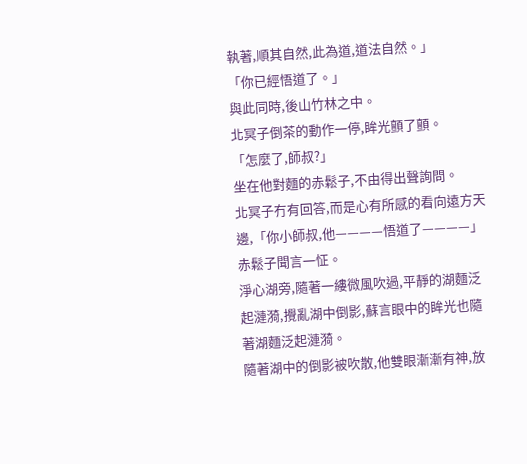執著,順其自然,此為道,道法自然。」
「你已經悟道了。」
與此同時,後山竹林之中。
北冥子倒茶的動作一停,眸光顫了顫。
「怎麼了,師叔?」
坐在他對麵的赤鬆子,不由得出聲詢問。
北冥子冇有回答,而是心有所感的看向遠方天邊,「你小師叔,他————悟道了————」
赤鬆子聞言一怔。
淨心湖旁,隨著一縷微風吹過,平靜的湖麵泛起漣漪,攪亂湖中倒影,蘇言眼中的眸光也隨著湖麵泛起漣漪。
隨著湖中的倒影被吹散,他雙眼漸漸有神,放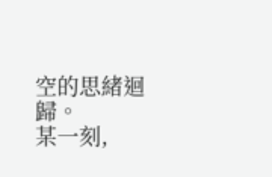空的思緒迴歸。
某一刻,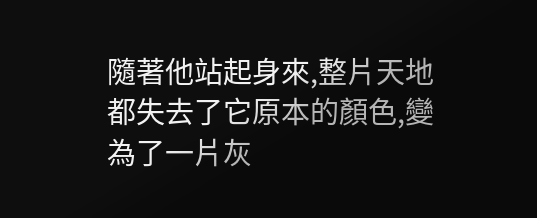隨著他站起身來,整片天地都失去了它原本的顏色,變為了一片灰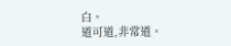白。
道可道,非常道。